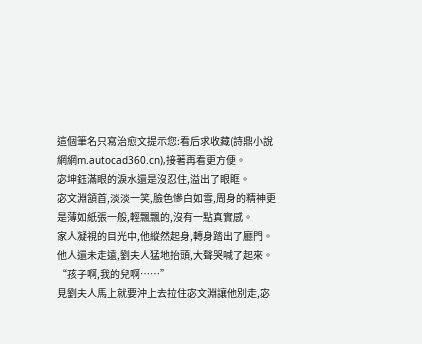這個筆名只寫治愈文提示您:看后求收藏(詩鼎小說網網m.autocad360.cn),接著再看更方便。
宓坤鈺滿眼的淚水還是沒忍住,溢出了眼眶。
宓文淵頷首,淡淡一笑,臉色慘白如雪,周身的精神更是薄如紙張一般,輕飄飄的,沒有一點真實感。
家人凝視的目光中,他縱然起身,轉身踏出了廳門。
他人還未走遠,劉夫人猛地抬頭,大聲哭喊了起來。
“孩子啊,我的兒啊……”
見劉夫人馬上就要沖上去拉住宓文淵讓他別走,宓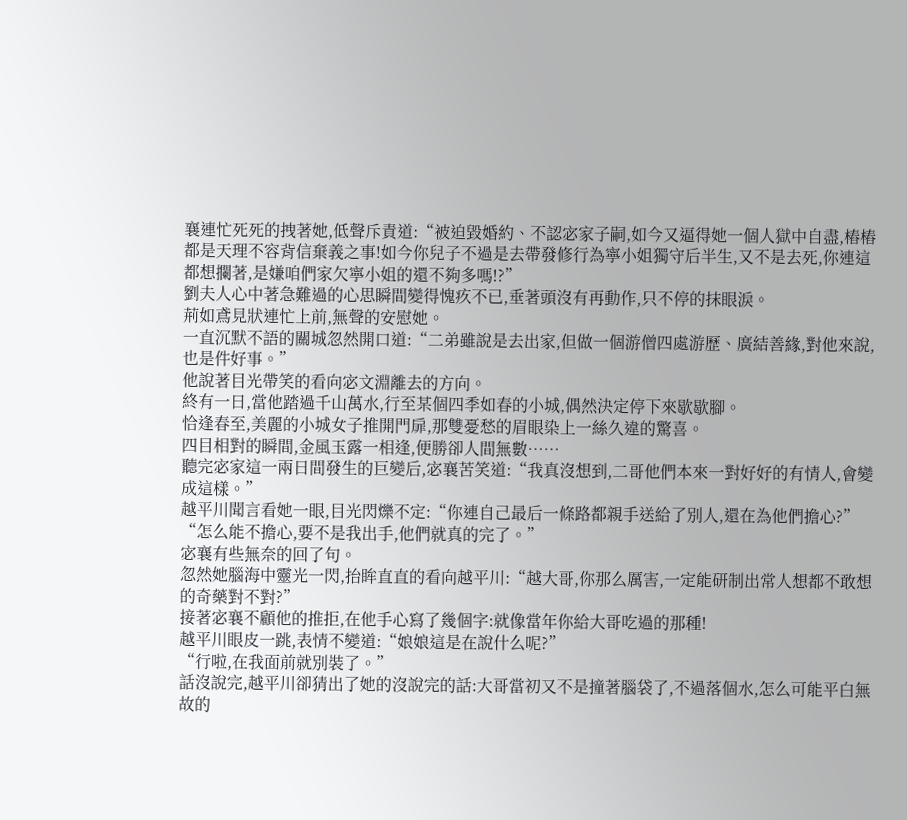襄連忙死死的拽著她,低聲斥責道:“被迫毀婚約、不認宓家子嗣,如今又逼得她一個人獄中自盡,樁樁都是天理不容背信棄義之事!如今你兒子不過是去帶發修行為寧小姐獨守后半生,又不是去死,你連這都想攔著,是嫌咱們家欠寧小姐的還不夠多嗎!?”
劉夫人心中著急難過的心思瞬間變得愧疚不已,垂著頭沒有再動作,只不停的抹眼淚。
荊如鳶見狀連忙上前,無聲的安慰她。
一直沉默不語的關城忽然開口道:“二弟雖說是去出家,但做一個游僧四處游歷、廣結善緣,對他來說,也是件好事。”
他說著目光帶笑的看向宓文淵離去的方向。
終有一日,當他踏過千山萬水,行至某個四季如春的小城,偶然決定停下來歇歇腳。
恰逢春至,美麗的小城女子推開門扉,那雙憂愁的眉眼染上一絲久違的驚喜。
四目相對的瞬間,金風玉露一相逢,便勝卻人間無數……
聽完宓家這一兩日間發生的巨變后,宓襄苦笑道:“我真沒想到,二哥他們本來一對好好的有情人,會變成這樣。”
越平川聞言看她一眼,目光閃爍不定:“你連自己最后一條路都親手送給了別人,還在為他們擔心?”
“怎么能不擔心,要不是我出手,他們就真的完了。”
宓襄有些無奈的回了句。
忽然她腦海中靈光一閃,抬眸直直的看向越平川:“越大哥,你那么厲害,一定能研制出常人想都不敢想的奇藥對不對?”
接著宓襄不顧他的推拒,在他手心寫了幾個字:就像當年你給大哥吃過的那種!
越平川眼皮一跳,表情不變道:“娘娘這是在說什么呢?”
“行啦,在我面前就別裝了。”
話沒說完,越平川卻猜出了她的沒說完的話:大哥當初又不是撞著腦袋了,不過落個水,怎么可能平白無故的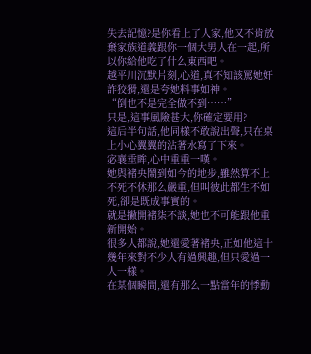失去記憶?是你看上了人家,他又不肯放棄家族道義跟你一個大男人在一起,所以你給他吃了什么東西吧。
越平川沉默片刻,心道,真不知該罵她奸詐狡猾,還是夸她料事如神。
“倒也不是完全做不到……”
只是,這事風險甚大,你確定要用?
這后半句話,他同樣不敢說出聲,只在桌上小心翼翼的沾著水寫了下來。
宓襄垂眸,心中重重一嘆。
她與褚央鬧到如今的地步,雖然算不上不死不休那么嚴重,但叫彼此都生不如死,卻是既成事實的。
就是撇開褚柒不談,她也不可能跟他重新開始。
很多人都說,她還愛著褚央,正如他這十幾年來對不少人有過興趣,但只愛過一人一樣。
在某個瞬間,還有那么一點當年的悸動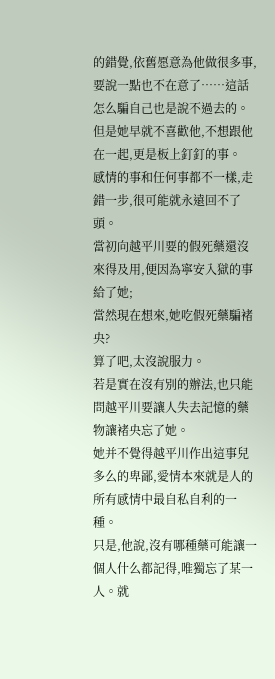的錯覺,依舊愿意為他做很多事,要說一點也不在意了……這話怎么騙自己也是說不過去的。
但是她早就不喜歡他,不想跟他在一起,更是板上釘釘的事。
感情的事和任何事都不一樣,走錯一步,很可能就永遠回不了頭。
當初向越平川要的假死藥還沒來得及用,便因為寧安入獄的事給了她;
當然現在想來,她吃假死藥騙褚央?
算了吧,太沒說服力。
若是實在沒有別的辦法,也只能問越平川要讓人失去記憶的藥物讓褚央忘了她。
她并不覺得越平川作出這事兒多么的卑鄙,愛情本來就是人的所有感情中最自私自利的一種。
只是,他說,沒有哪種藥可能讓一個人什么都記得,唯獨忘了某一人。就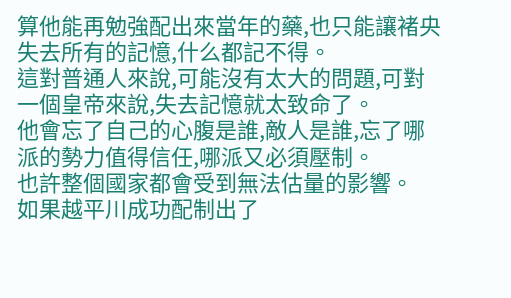算他能再勉強配出來當年的藥,也只能讓褚央失去所有的記憶,什么都記不得。
這對普通人來說,可能沒有太大的問題,可對一個皇帝來說,失去記憶就太致命了。
他會忘了自己的心腹是誰,敵人是誰,忘了哪派的勢力值得信任,哪派又必須壓制。
也許整個國家都會受到無法估量的影響。
如果越平川成功配制出了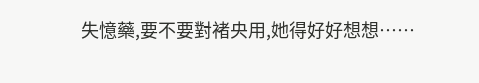失憶藥,要不要對褚央用,她得好好想想……